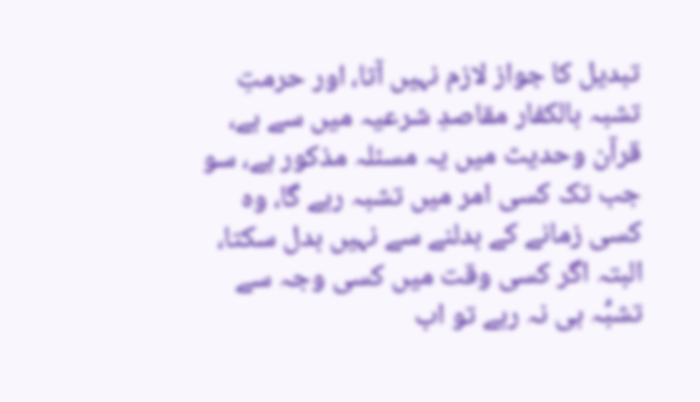تبدیل کا جواز لازم نہیں آتا، اور حرمتِ تشبہ بالکفار مقاصدِ شرعیہ میں سے ہے، قرآن وحدیث میں یہ مسئلہ مذکور ہے، سو جب تک کسی امر میں تشبہ رہے گا، وہ کسی زمانے کے بدلنے سے نہیں بدل سکتا، البتہ اگر کسی وقت میں کسی وجہ سے تشبُّہ ہی نہ رہے تو اب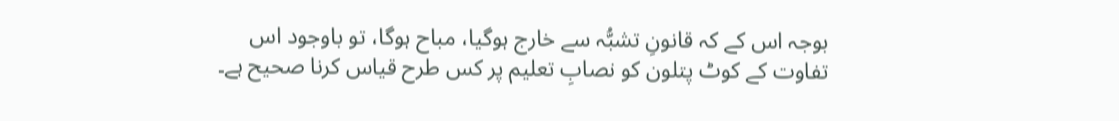بوجہ اس کے کہ قانونِ تشبُّہ سے خارج ہوگیا، مباح ہوگا، تو باوجود اس تفاوت کے کوٹ پتلون کو نصابِ تعلیم پر کس طرح قیاس کرنا صحیح ہے۔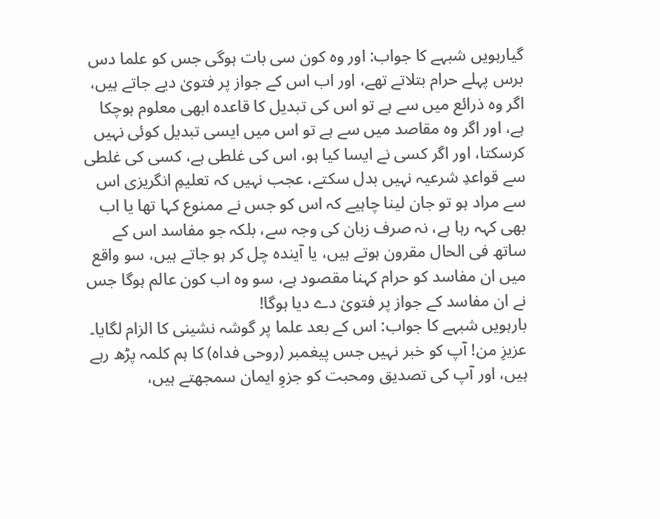گیارہویں شبہے کا جواب: اور وہ کون سی بات ہوگی جس کو علما دس برس پہلے حرام بتلاتے تھے، اور اب اس کے جواز پر فتویٰ دیے جاتے ہیں، اگر وہ ذرائع میں سے ہے تو اس کی تبدیل کا قاعدہ ابھی معلوم ہوچکا ہے، اور اگر وہ مقاصد میں سے ہے تو اس میں ایسی تبدیل کوئی نہیں کرسکتا، اور اگر کسی نے ایسا کیا ہو، اس کی غلطی ہے، کسی کی غلطی سے قواعدِ شرعیہ نہیں بدل سکتے، عجب نہیں کہ تعلیمِ انگریزی اس سے مراد ہو تو جان لینا چاہیے کہ اس کو جس نے ممنوع کہا تھا یا اب بھی کہہ رہا ہے، نہ صرف زبان کی وجہ سے، بلکہ جو مفاسد اس کے ساتھ فی الحال مقرون ہوتے ہیں، یا آیندہ چل کر ہو جاتے ہیں، سو واقع میں ان مفاسد کو حرام کہنا مقصود ہے، سو وہ اب کون عالم ہوگا جس نے ان مفاسد کے جواز پر فتویٰ دے دیا ہوگا!
بارہویں شبہے کا جواب: اس کے بعد علما پر گوشہ نشینی کا الزام لگایا۔ عزیزِ من! آپ کو خبر نہیں جس پیغمبر (روحی فداہ) کا ہم کلمہ پڑھ رہے ہیں، اور آپ کی تصدیق ومحبت کو جزوِ ایمان سمجھتے ہیں،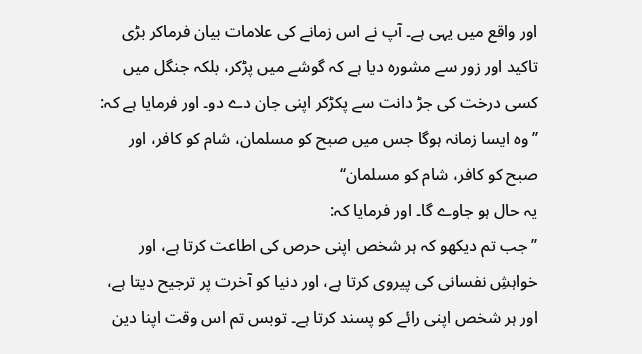اور واقع میں یہی ہے۔ آپ نے اس زمانے کی علامات بیان فرماکر بڑی تاکید اور زور سے مشورہ دیا ہے کہ گوشے میں پڑکر، بلکہ جنگل میں کسی درخت کی جڑ دانت سے پکڑکر اپنی جان دے دو۔ اور فرمایا ہے کہ:
’’وہ ایسا زمانہ ہوگا جس میں صبح کو مسلمان، شام کو کافر، اور صبح کو کافر، شام کو مسلمان‘‘
یہ حال ہو جاوے گا۔ اور فرمایا کہ:
’’جب تم دیکھو کہ ہر شخص اپنی حرص کی اطاعت کرتا ہے، اور خواہشِ نفسانی کی پیروی کرتا ہے، اور دنیا کو آخرت پر ترجیح دیتا ہے، اور ہر شخص اپنی رائے کو پسند کرتا ہے۔ توبس تم اس وقت اپنا دین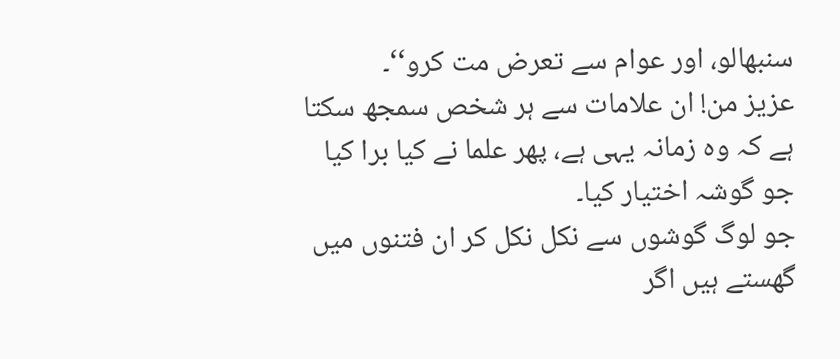سنبھالو، اور عوام سے تعرض مت کرو‘‘۔
عزیز من! ان علامات سے ہر شخص سمجھ سکتا ہے کہ وہ زمانہ یہی ہے، پھر علما نے کیا برا کیا جو گوشہ اختیار کیا۔
جو لوگ گوشوں سے نکل نکل کر ان فتنوں میں گھستے ہیں اگر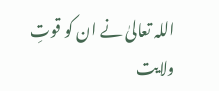اللہ تعالیٰ نے ان کو قوتِ ولایت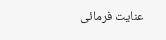عنایت فرمائی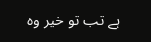ہے تب تو خیر وہ